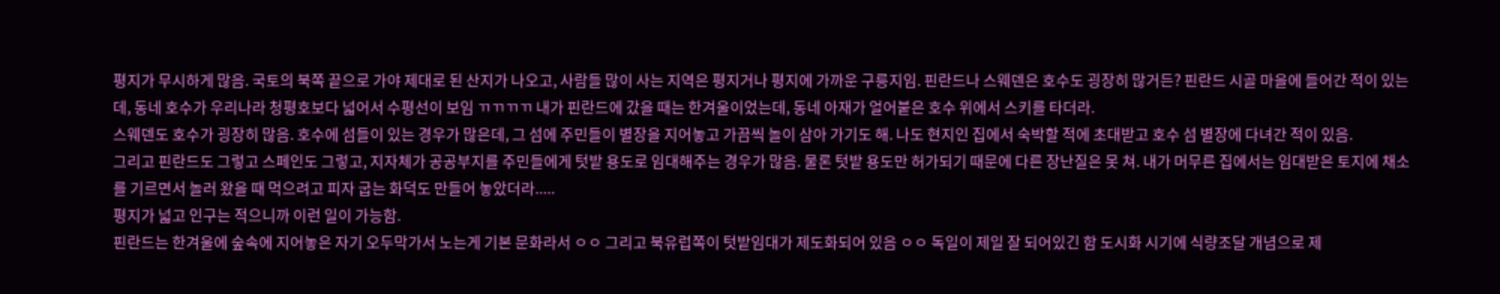평지가 무시하게 많음. 국토의 북쪽 끝으로 가야 제대로 된 산지가 나오고, 사람들 많이 사는 지역은 평지거나 평지에 가까운 구릉지임. 핀란드나 스웨덴은 호수도 굉장히 많거든? 핀란드 시골 마을에 들어간 적이 있는데, 동네 호수가 우리나라 청평호보다 넓어서 수평선이 보임 ㄲㄲㄲㄲ 내가 핀란드에 갔을 때는 한겨울이었는데, 동네 아재가 얼어붙은 호수 위에서 스키를 타더라.
스웨덴도 호수가 굉장히 많음. 호수에 섬들이 있는 경우가 많은데, 그 섬에 주민들이 별장을 지어놓고 가끔씩 놀이 삼아 가기도 해. 나도 현지인 집에서 숙박할 적에 초대받고 호수 섬 별장에 다녀간 적이 있음.
그리고 핀란드도 그렇고 스페인도 그렇고, 지자체가 공공부지를 주민들에게 텃밭 용도로 임대해주는 경우가 많음. 물론 텃밭 용도만 허가되기 때문에 다른 장난질은 못 쳐. 내가 머무른 집에서는 임대받은 토지에 채소를 기르면서 놀러 왔을 때 먹으려고 피자 굽는 화덕도 만들어 놓았더라.....
평지가 넓고 인구는 적으니까 이런 일이 가능함.
핀란드는 한겨울에 숲속에 지어놓은 자기 오두막가서 노는게 기본 문화라서 ㅇㅇ 그리고 북유럽쪽이 텃밭임대가 제도화되어 있음 ㅇㅇ 독일이 제일 잘 되어있긴 함 도시화 시기에 식량조달 개념으로 제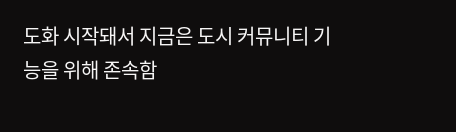도화 시작돼서 지금은 도시 커뮤니티 기능을 위해 존속함